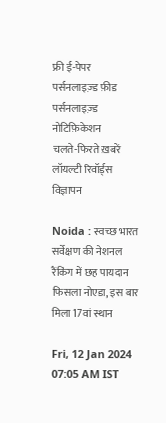फ्री ई-पेपर
पर्सनलाइज़्ड फ़ीड
पर्सनलाइज़्ड नोटिफ़िकेशन
चलते-फिरते ख़बरें
लॉयल्टी रिवॉर्ड्स
विज्ञापन

Noida : स्वच्छ भारत सर्वेक्षण की नेशनल रैंकिंग में छह पायदान फिसला नोएडा, इस बार मिला 17वां स्थान

Fri, 12 Jan 2024 07:05 AM IST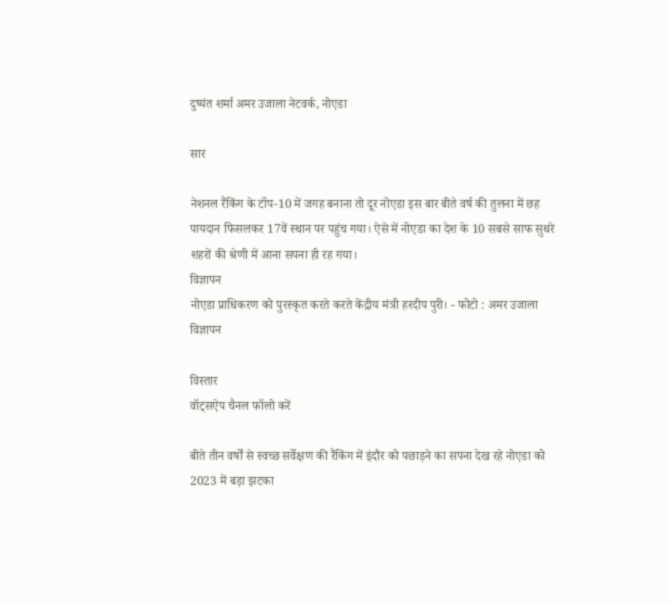दुष्यंत शर्मा अमर उजाला नेटवर्क, नोएडा

सार

नेशनल रैंकिंग के टॉप-10 में जगह बनाना तो दूर नोएडा इस बार बीते वर्ष की तुलना में छह पायदान फिसलकर 17वें स्थान पर पहुंच गया। ऐसे में नोएडा का देश के 10 सबसे साफ सुथरे शहरों की श्रेणी में आना सपना ही रह गया।
विज्ञापन
नोएडा प्राधिकरण को पुरस्कृत करते करते केंद्रीय मंत्री हरदीप पुरी। - फोटो : अमर उजाला
विज्ञापन

विस्तार
वॉट्सऐप चैनल फॉलो करें

बीते तीन वर्षों से स्वच्छ सर्वेक्षण की रैंकिंग में इंदौर को पछाड़ने का सपना देख रहे नोएडा को 2023 में बड़ा झटका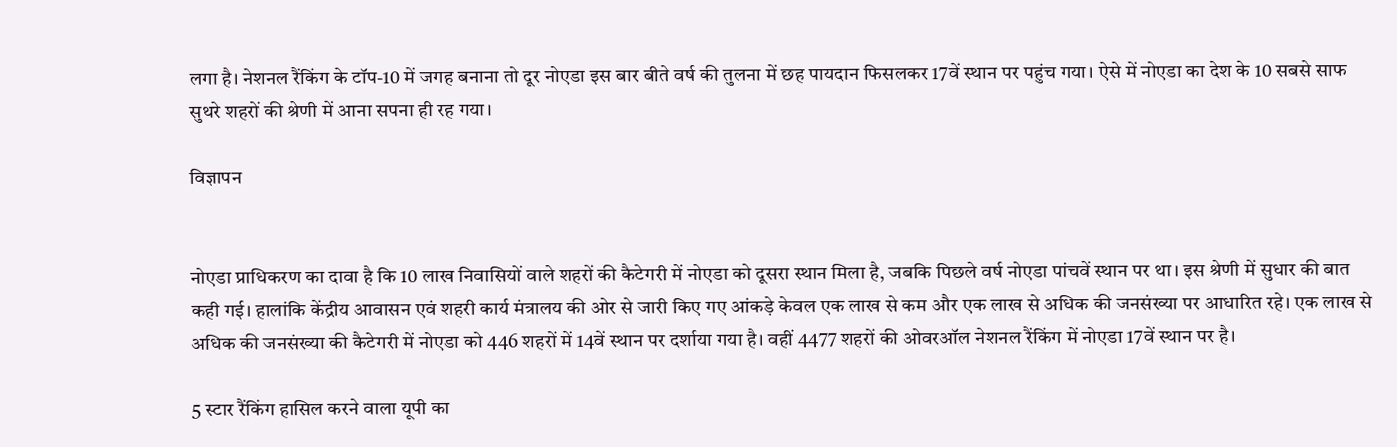लगा है। नेशनल रैंकिंग के टॉप-10 में जगह बनाना तो दूर नोएडा इस बार बीते वर्ष की तुलना में छह पायदान फिसलकर 17वें स्थान पर पहुंच गया। ऐसे में नोएडा का देश के 10 सबसे साफ सुथरे शहरों की श्रेणी में आना सपना ही रह गया।

विज्ञापन


नोएडा प्राधिकरण का दावा है कि 10 लाख निवासियों वाले शहरों की कैटेगरी में नोएडा को दूसरा स्थान मिला है, जबकि पिछले वर्ष नोएडा पांचवें स्थान पर था। इस श्रेणी में सुधार की बात कही गई। हालांकि केंद्रीय आवासन एवं शहरी कार्य मंत्रालय की ओर से जारी किए गए आंकड़े केवल एक लाख से कम और एक लाख से अधिक की जनसंख्या पर आधारित रहे। एक लाख से अधिक की जनसंख्या की कैटेगरी में नोएडा को 446 शहरों में 14वें स्थान पर दर्शाया गया है। वहीं 4477 शहरों की ओवरऑल नेशनल रैंकिंग में नोएडा 17वें स्थान पर है।

5 स्टार रैंकिंग हासिल करने वाला यूपी का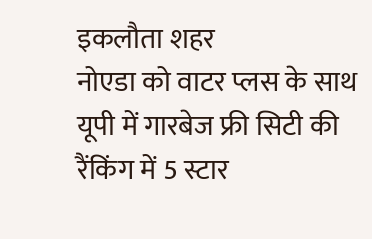इकलौता शहर
नोएडा को वाटर प्लस के साथ यूपी में गारबेज फ्री सिटी की रैंकिंग में 5 स्टार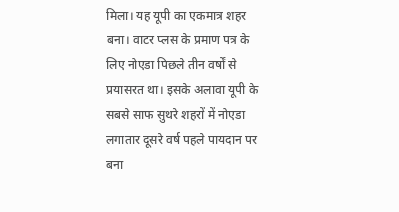मिला। यह यूपी का एकमात्र शहर बना। वाटर प्लस के प्रमाण पत्र के लिए नोएडा पिछले तीन वर्षों से प्रयासरत था। इसके अलावा यूपी के सबसे साफ सुथरे शहरों में नोएडा लगातार दूसरे वर्ष पहले पायदान पर बना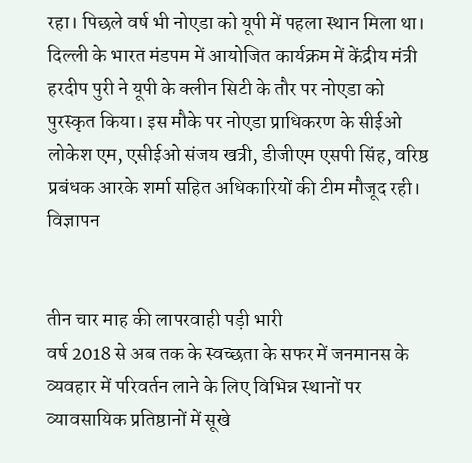रहा। पिछले वर्ष भी नोएडा को यूपी में पहला स्थान मिला था। दिल्ली के भारत मंडपम में आयोजित कार्यक्रम में केंद्रीय मंत्री हरदीप पुरी ने यूपी के क्लीन सिटी के तौर पर नोएडा को पुरस्कृत किया। इस मौके पर नोएडा प्राधिकरण के सीईओ लोकेश एम, एसीईओ संजय खत्री, डीजीएम एसपी सिंह, वरिष्ठ प्रबंधक आरके शर्मा सहित अधिकारियों की टीम मौजूद रही।
विज्ञापन


तीन चार माह की लापरवाही पड़ी भारी
वर्ष 2018 से अब तक के स्वच्छता के सफर में जनमानस के व्यवहार में परिवर्तन लाने के लिए विभिन्न स्थानों पर व्यावसायिक प्रतिष्ठानों में सूखे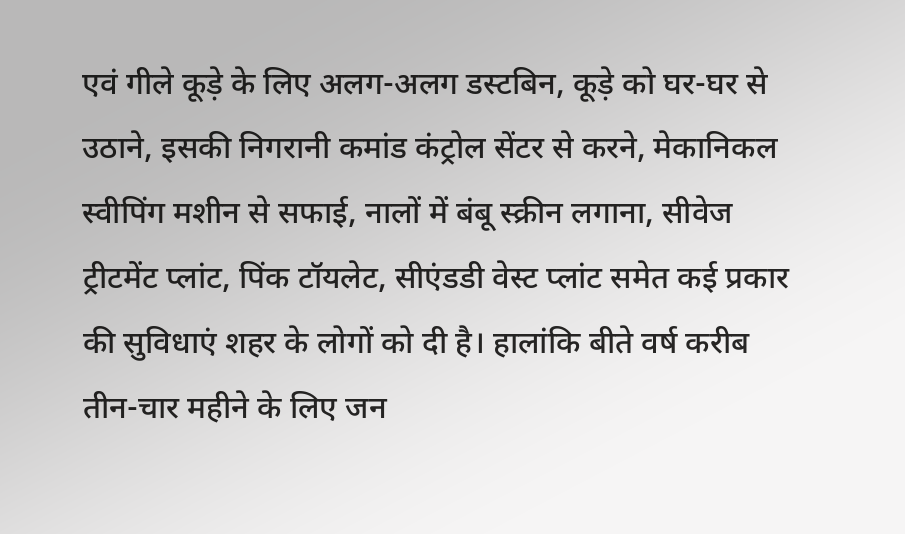एवं गीले कूड़े के लिए अलग-अलग डस्टबिन, कूड़े को घर-घर से उठाने, इसकी निगरानी कमांड कंट्रोल सेंटर से करने, मेकानिकल स्वीपिंग मशीन से सफाई, नालों में बंबू स्क्रीन लगाना, सीवेज ट्रीटमेंट प्लांट, पिंक टॉयलेट, सीएंडडी वेस्ट प्लांट समेत कई प्रकार की सुविधाएं शहर के लोगों को दी है। हालांकि बीते वर्ष करीब तीन-चार महीने के लिए जन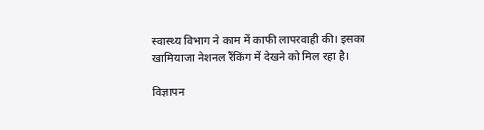स्वास्थ्य विभाग ने काम में काफी लापरवाही की। इसका खामियाजा नेशनल रैंकिंग में देखने को मिल रहा है।

विज्ञापन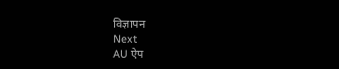विज्ञापन
Next
AU ऐप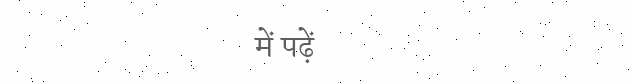में पढ़ें